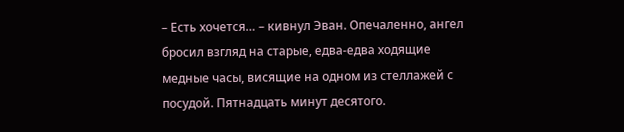– Есть хочется… – кивнул Эван. Опечаленно, ангел бросил взгляд на старые, едва-едва ходящие медные часы, висящие на одном из стеллажей с посудой. Пятнадцать минут десятого.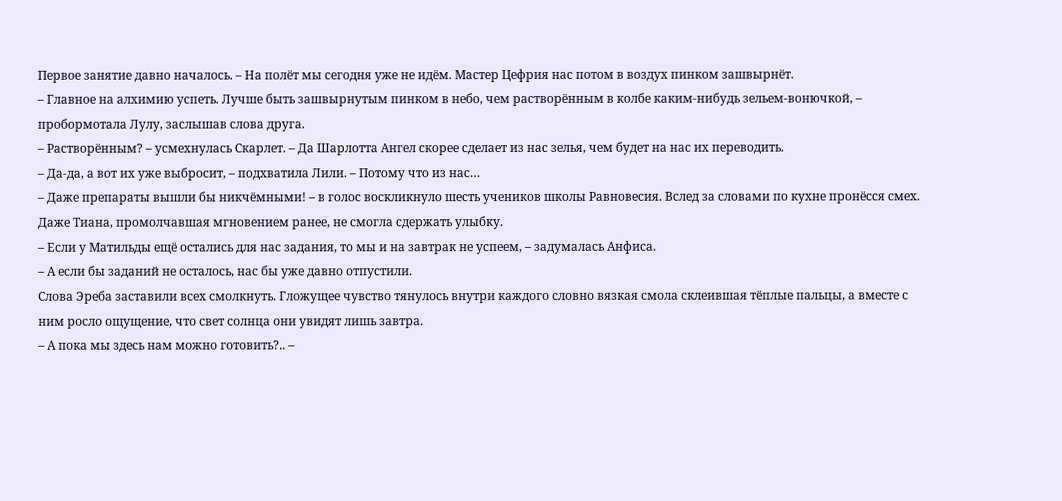Первое занятие давно началось. – На полёт мы сегодня уже не идём. Мастер Цефрия нас потом в воздух пинком зашвырнёт.
– Главное на алхимию успеть. Лучше быть зашвырнутым пинком в небо, чем растворённым в колбе каким-нибудь зельем-вонючкой, – пробормотала Лулу, заслышав слова друга.
– Растворённым? – усмехнулась Скарлет. – Да Шарлотта Ангел скорее сделает из нас зелья, чем будет на нас их переводить.
– Да-да, а вот их уже выбросит, – подхватила Лили. – Потому что из нас…
– Даже препараты вышли бы никчёмными! – в голос воскликнуло шесть учеников школы Равновесия. Вслед за словами по кухне пронёсся смех. Даже Тиана, промолчавшая мгновением ранее, не смогла сдержать улыбку.
– Если у Матильды ещё остались для нас задания, то мы и на завтрак не успеем, – задумалась Анфиса.
– А если бы заданий не осталось, нас бы уже давно отпустили.
Слова Эреба заставили всех смолкнуть. Гложущее чувство тянулось внутри каждого словно вязкая смола склеившая тёплые пальцы, а вместе с ним росло ощущение, что свет солнца они увидят лишь завтра.
– А пока мы здесь нам можно готовить?.. –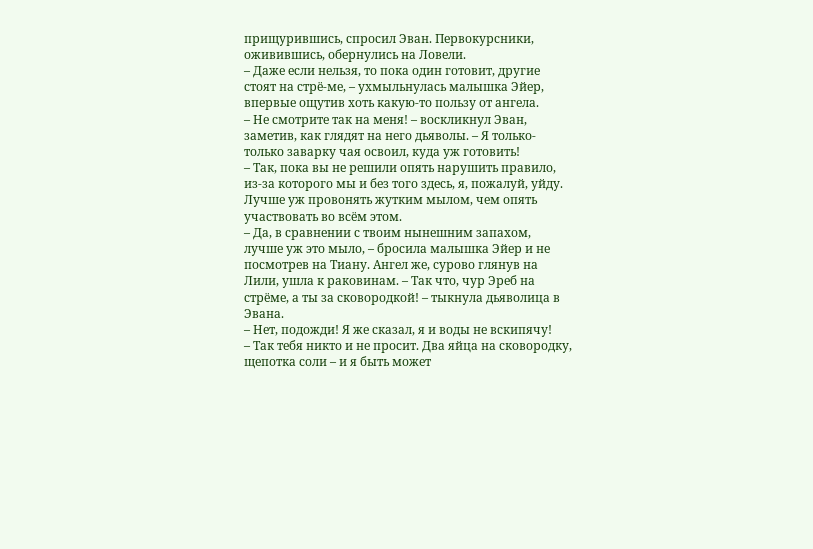прищурившись, спросил Эван. Первокурсники, оживившись, обернулись на Ловели.
– Даже если нельзя, то пока один готовит, другие стоят на стрё-ме, – ухмыльнулась малышка Эйер, впервые ощутив хоть какую-то пользу от ангела.
– Не смотрите так на меня! – воскликнул Эван, заметив, как глядят на него дьяволы. – Я только-только заварку чая освоил, куда уж готовить!
– Так, пока вы не решили опять нарушить правило, из-за которого мы и без того здесь, я, пожалуй, уйду. Лучше уж провонять жутким мылом, чем опять участвовать во всём этом.
– Да, в сравнении с твоим нынешним запахом, лучше уж это мыло, – бросила малышка Эйер и не посмотрев на Тиану. Ангел же, сурово глянув на Лили, ушла к раковинам. – Так что, чур Эреб на стрёме, а ты за сковородкой! – тыкнула дьяволица в Эвана.
– Нет, подожди! Я же сказал, я и воды не вскипячу!
– Так тебя никто и не просит. Два яйца на сковородку, щепотка соли – и я быть может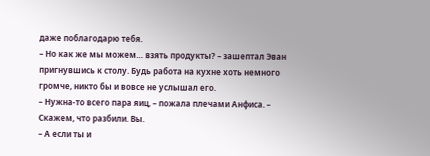даже поблагодарю тебя.
– Но как же мы можем… взять продукты? – зашептал Эван пригнувшись к столу. Будь работа на кухне хоть немного громче, никто бы и вовсе не услышал его.
– Нужна-то всего пара яиц, – пожала плечами Анфиса. – Скажем, что разбили. Вы.
– А если ты и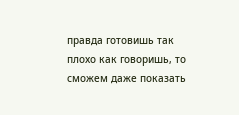правда готовишь так плохо как говоришь, то сможем даже показать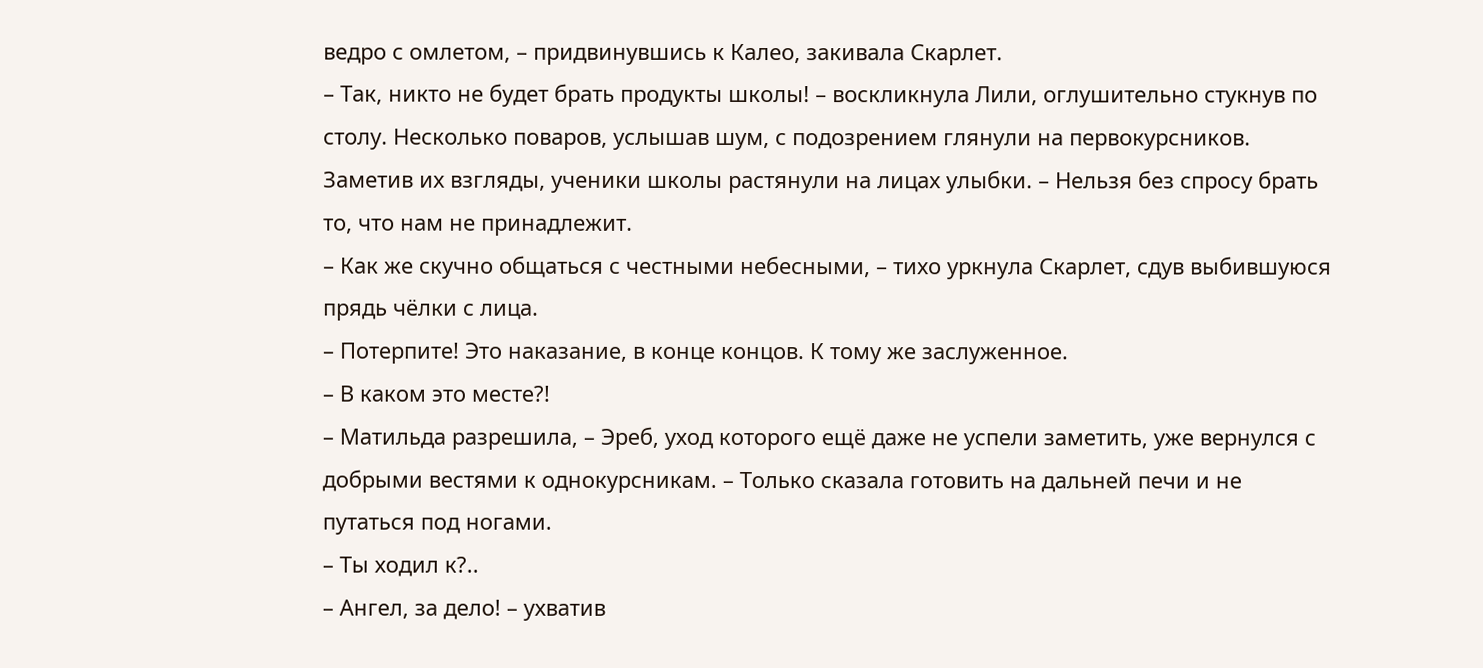ведро с омлетом, – придвинувшись к Калео, закивала Скарлет.
– Так, никто не будет брать продукты школы! – воскликнула Лили, оглушительно стукнув по столу. Несколько поваров, услышав шум, с подозрением глянули на первокурсников. Заметив их взгляды, ученики школы растянули на лицах улыбки. – Нельзя без спросу брать то, что нам не принадлежит.
– Как же скучно общаться с честными небесными, – тихо уркнула Скарлет, сдув выбившуюся прядь чёлки с лица.
– Потерпите! Это наказание, в конце концов. К тому же заслуженное.
– В каком это месте?!
– Матильда разрешила, – Эреб, уход которого ещё даже не успели заметить, уже вернулся с добрыми вестями к однокурсникам. – Только сказала готовить на дальней печи и не путаться под ногами.
– Ты ходил к?..
– Ангел, за дело! – ухватив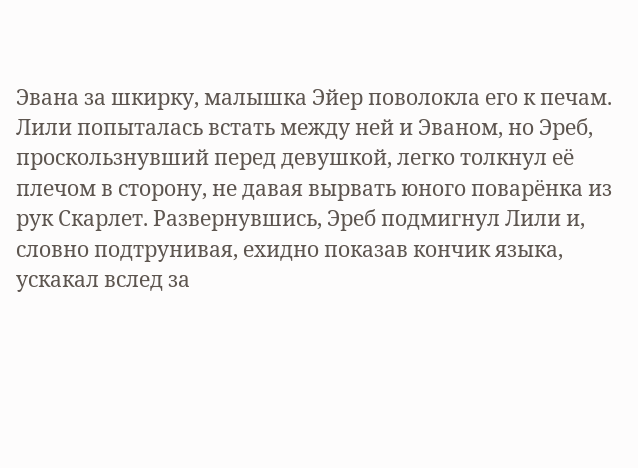Эвана за шкирку, малышка Эйер поволокла его к печам.
Лили попыталась встать между ней и Эваном, но Эреб, проскользнувший перед девушкой, легко толкнул её плечом в сторону, не давая вырвать юного поварёнка из рук Скарлет. Развернувшись, Эреб подмигнул Лили и, словно подтрунивая, ехидно показав кончик языка, ускакал вслед за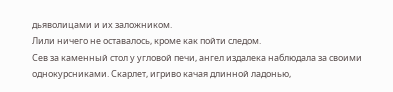дьяволицами и их заложником.
Лили ничего не оставалось, кроме как пойти следом.
Сев за каменный стол у угловой печи, ангел издалека наблюдала за своими однокурсниками. Скарлет, игриво качая длинной ладонью,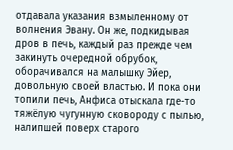отдавала указания взмыленному от волнения Эвану. Он же, подкидывая дров в печь, каждый раз прежде чем закинуть очередной обрубок, оборачивался на малышку Эйер, довольную своей властью. И пока они топили печь, Анфиса отыскала где-то тяжёлую чугунную сковороду с пылью, налипшей поверх старого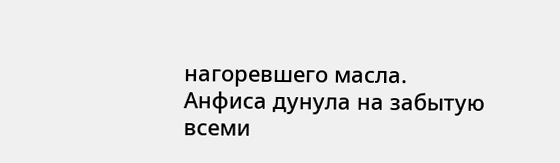нагоревшего масла. Анфиса дунула на забытую всеми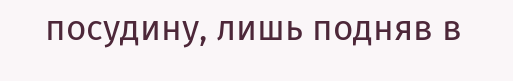посудину, лишь подняв в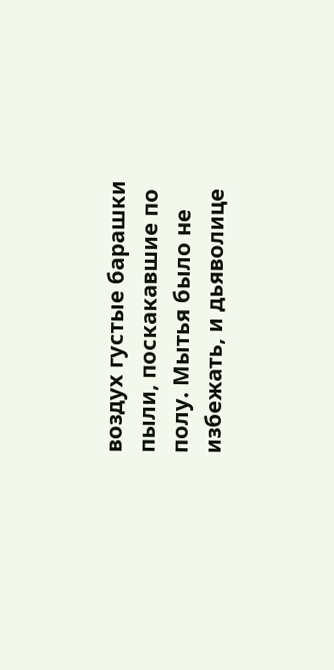воздух густые барашки пыли, поскакавшие по полу. Мытья было не избежать, и дьяволице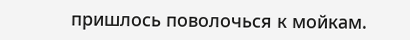пришлось поволочься к мойкам.